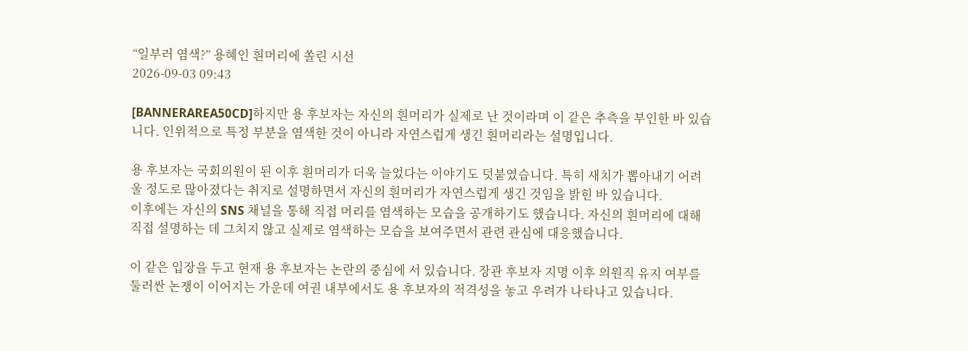“일부러 염색?” 용혜인 흰머리에 쏠린 시선
2026-09-03 09:43

[BANNERAREA50CD]하지만 용 후보자는 자신의 흰머리가 실제로 난 것이라며 이 같은 추측을 부인한 바 있습니다. 인위적으로 특정 부분을 염색한 것이 아니라 자연스럽게 생긴 흰머리라는 설명입니다.

용 후보자는 국회의원이 된 이후 흰머리가 더욱 늘었다는 이야기도 덧붙였습니다. 특히 새치가 뽑아내기 어려울 정도로 많아졌다는 취지로 설명하면서 자신의 흰머리가 자연스럽게 생긴 것임을 밝힌 바 있습니다.
이후에는 자신의 SNS 채널을 통해 직접 머리를 염색하는 모습을 공개하기도 했습니다. 자신의 흰머리에 대해 직접 설명하는 데 그치지 않고 실제로 염색하는 모습을 보여주면서 관련 관심에 대응했습니다.

이 같은 입장을 두고 현재 용 후보자는 논란의 중심에 서 있습니다. 장관 후보자 지명 이후 의원직 유지 여부를 둘러싼 논쟁이 이어지는 가운데 여권 내부에서도 용 후보자의 적격성을 놓고 우려가 나타나고 있습니다.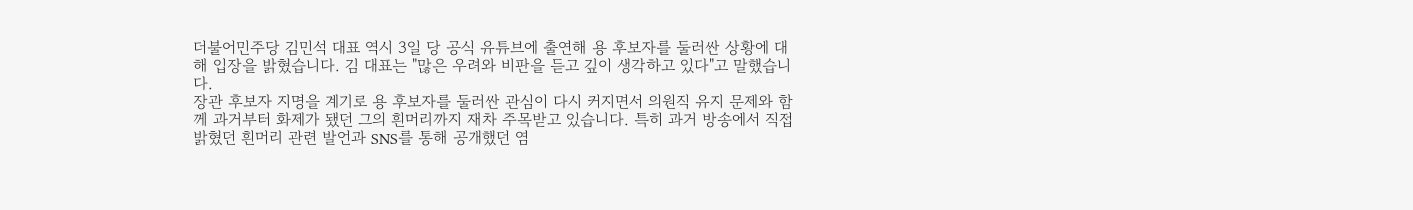더불어민주당 김민석 대표 역시 3일 당 공식 유튜브에 출연해 용 후보자를 둘러싼 상황에 대해 입장을 밝혔습니다. 김 대표는 "많은 우려와 비판을 듣고 깊이 생각하고 있다"고 말했습니다.
장관 후보자 지명을 계기로 용 후보자를 둘러싼 관심이 다시 커지면서 의원직 유지 문제와 함께 과거부터 화제가 됐던 그의 흰머리까지 재차 주목받고 있습니다. 특히 과거 방송에서 직접 밝혔던 흰머리 관련 발언과 SNS를 통해 공개했던 염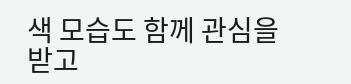색 모습도 함께 관심을 받고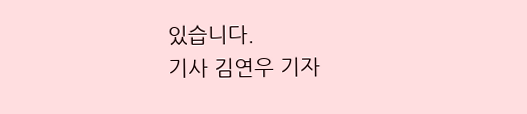있습니다.
기사 김연우 기자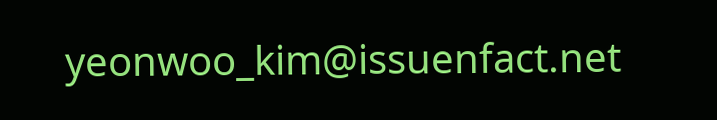yeonwoo_kim@issuenfact.net